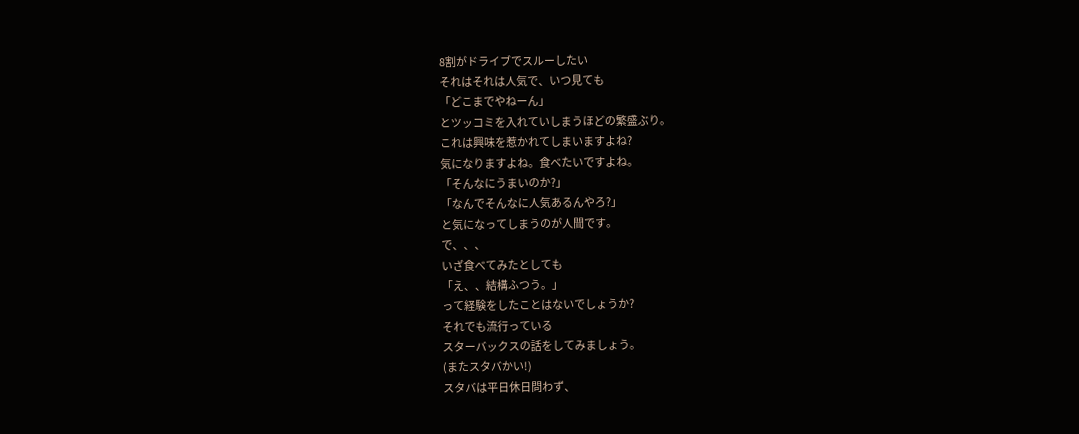8割がドライブでスルーしたい
それはそれは人気で、いつ見ても
「どこまでやねーん」
とツッコミを入れていしまうほどの繁盛ぶり。
これは興味を惹かれてしまいますよね?
気になりますよね。食べたいですよね。
「そんなにうまいのか?」
「なんでそんなに人気あるんやろ?」
と気になってしまうのが人間です。
で、、、
いざ食べてみたとしても
「え、、結構ふつう。」
って経験をしたことはないでしょうか?
それでも流行っている
スターバックスの話をしてみましょう。
(またスタバかい!)
スタバは平日休日問わず、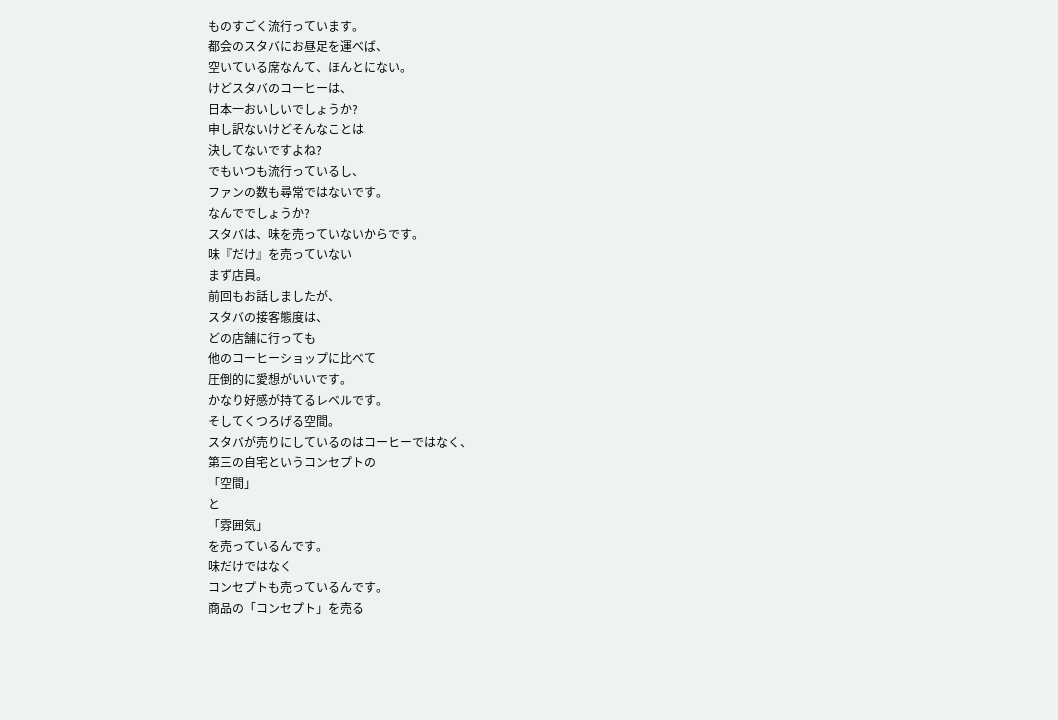ものすごく流行っています。
都会のスタバにお昼足を運べば、
空いている席なんて、ほんとにない。
けどスタバのコーヒーは、
日本一おいしいでしょうか?
申し訳ないけどそんなことは
決してないですよね?
でもいつも流行っているし、
ファンの数も尋常ではないです。
なんででしょうか?
スタバは、味を売っていないからです。
味『だけ』を売っていない
まず店員。
前回もお話しましたが、
スタバの接客態度は、
どの店舗に行っても
他のコーヒーショップに比べて
圧倒的に愛想がいいです。
かなり好感が持てるレベルです。
そしてくつろげる空間。
スタバが売りにしているのはコーヒーではなく、
第三の自宅というコンセプトの
「空間」
と
「雰囲気」
を売っているんです。
味だけではなく
コンセプトも売っているんです。
商品の「コンセプト」を売る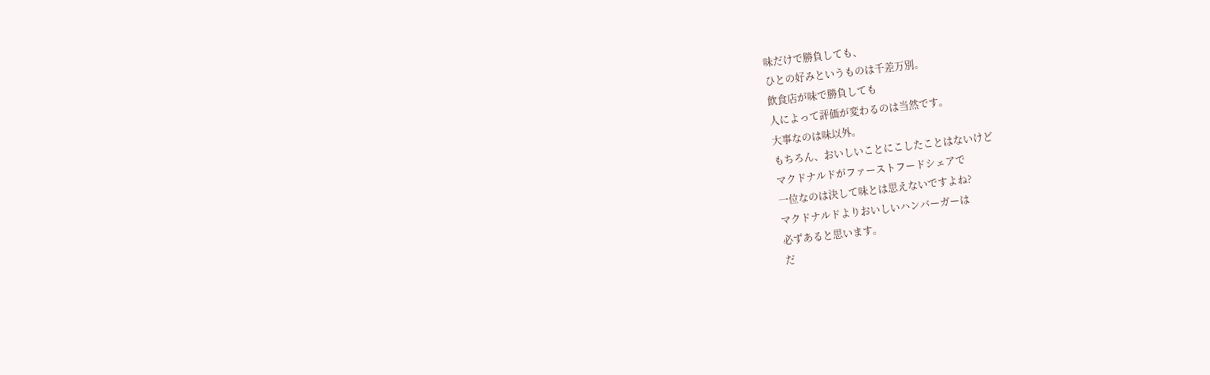味だけで勝負しても、
ひとの好みというものは千差万別。
飲食店が味で勝負しても
人によって評価が変わるのは当然です。
大事なのは味以外。
もちろん、おいしいことにこしたことはないけど
マクドナルドがファーストフードシェアで
一位なのは決して味とは思えないですよね?
マクドナルドよりおいしいハンバーガーは
必ずあると思います。
だ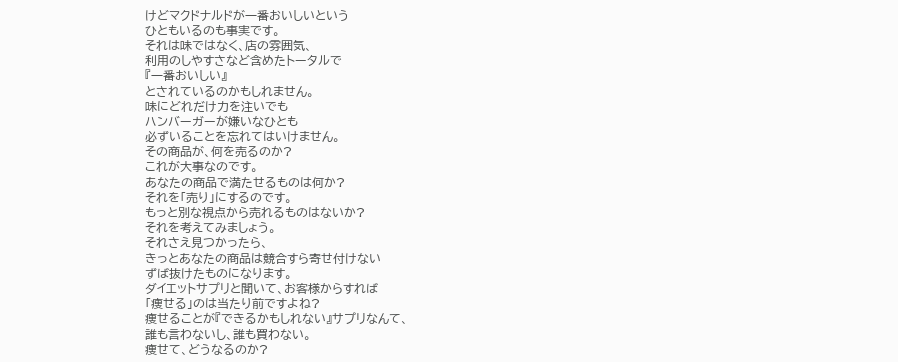けどマクドナルドが一番おいしいという
ひともいるのも事実です。
それは味ではなく、店の雰囲気、
利用のしやすさなど含めたトータルで
『一番おいしい』
とされているのかもしれません。
味にどれだけ力を注いでも
ハンバーガーが嫌いなひとも
必ずいることを忘れてはいけません。
その商品が、何を売るのか?
これが大事なのです。
あなたの商品で満たせるものは何か?
それを「売り」にするのです。
もっと別な視点から売れるものはないか?
それを考えてみましょう。
それさえ見つかったら、
きっとあなたの商品は競合すら寄せ付けない
ずば抜けたものになります。
ダイエットサプリと聞いて、お客様からすれば
「痩せる」のは当たり前ですよね?
痩せることが『できるかもしれない』サプリなんて、
誰も言わないし、誰も買わない。
痩せて、どうなるのか?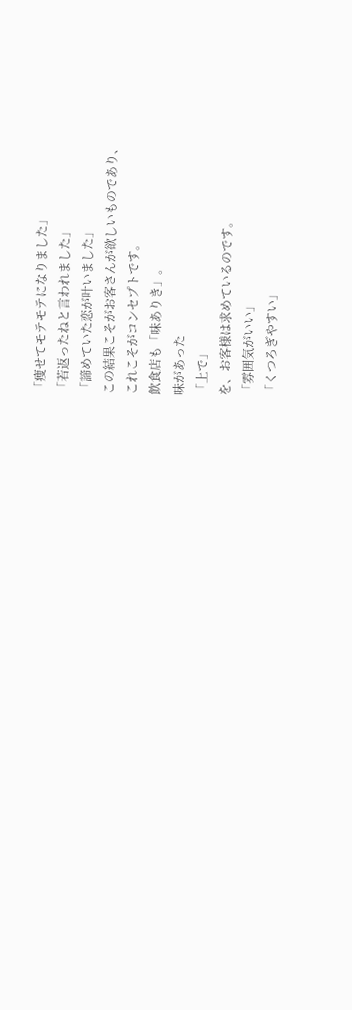「痩せてモテモテになりました」
「若返ったねと言われました」
「諦めていた恋が叶いました」
この結果こそがお客さんが欲しいものであり、
これこそがコンセプトです。
飲食店も「味ありき」。
味があった
「上で」
を、お客様は求めているのです。
「雰囲気がいい」
「くつろぎやすい」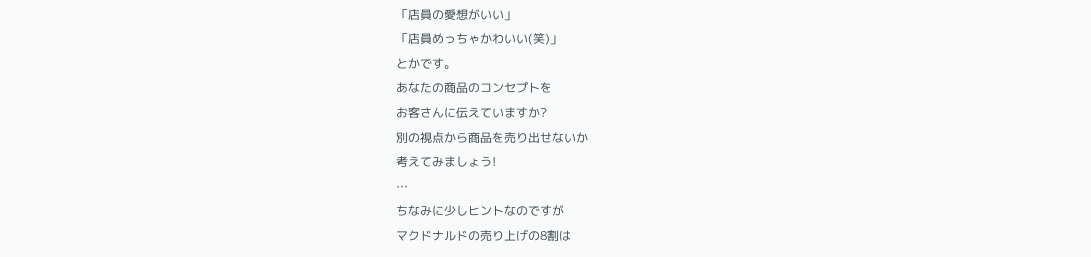「店員の愛想がいい」
「店員めっちゃかわいい(笑)」
とかです。
あなたの商品のコンセプトを
お客さんに伝えていますか?
別の視点から商品を売り出せないか
考えてみましょう!
…
ちなみに少しヒントなのですが
マクドナルドの売り上げの8割は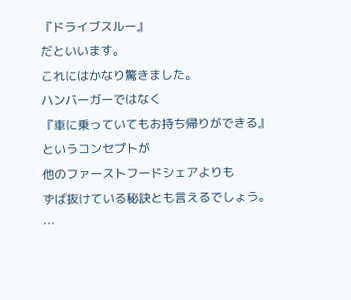『ドライブスルー』
だといいます。
これにはかなり驚きました。
ハンバーガーではなく
『車に乗っていてもお持ち帰りができる』
というコンセプトが
他のファーストフードシェアよりも
ずば抜けている秘訣とも言えるでしょう。
…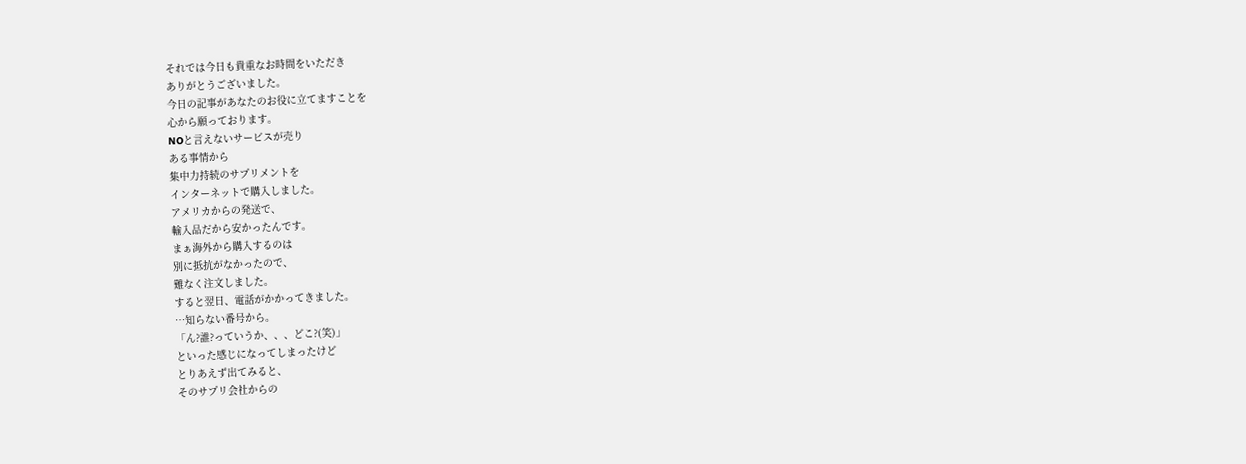それでは今日も貴重なお時間をいただき
ありがとうございました。
今日の記事があなたのお役に立てますことを
心から願っております。
NOと言えないサービスが売り
ある事情から
集中力持続のサプリメントを
インターネットで購入しました。
アメリカからの発送で、
輸入品だから安かったんです。
まぁ海外から購入するのは
別に抵抗がなかったので、
難なく注文しました。
すると翌日、電話がかかってきました。
…知らない番号から。
「ん?誰?っていうか、、、どこ?(笑)」
といった感じになってしまったけど
とりあえず出てみると、
そのサプリ会社からの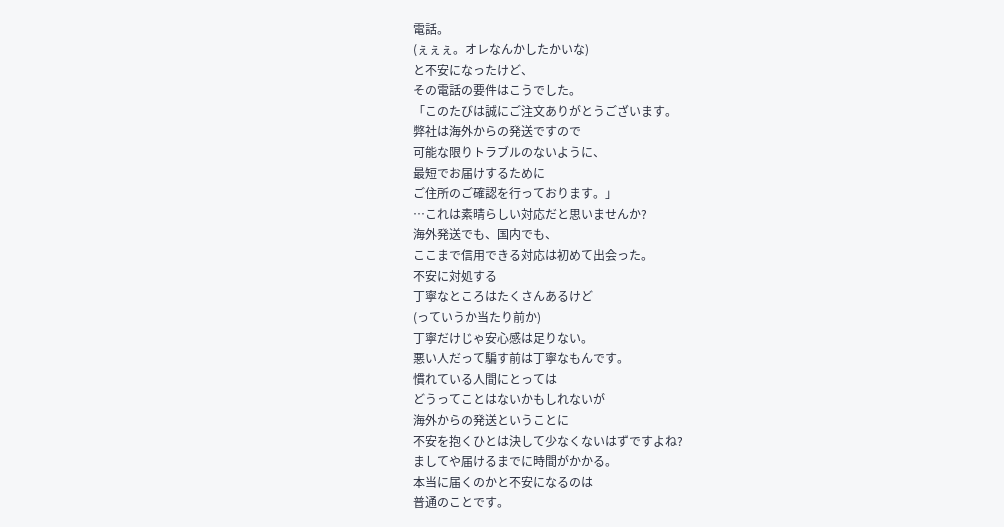電話。
(ぇぇぇ。オレなんかしたかいな)
と不安になったけど、
その電話の要件はこうでした。
「このたびは誠にご注文ありがとうございます。
弊社は海外からの発送ですので
可能な限りトラブルのないように、
最短でお届けするために
ご住所のご確認を行っております。」
…これは素晴らしい対応だと思いませんか?
海外発送でも、国内でも、
ここまで信用できる対応は初めて出会った。
不安に対処する
丁寧なところはたくさんあるけど
(っていうか当たり前か)
丁寧だけじゃ安心感は足りない。
悪い人だって騙す前は丁寧なもんです。
慣れている人間にとっては
どうってことはないかもしれないが
海外からの発送ということに
不安を抱くひとは決して少なくないはずですよね?
ましてや届けるまでに時間がかかる。
本当に届くのかと不安になるのは
普通のことです。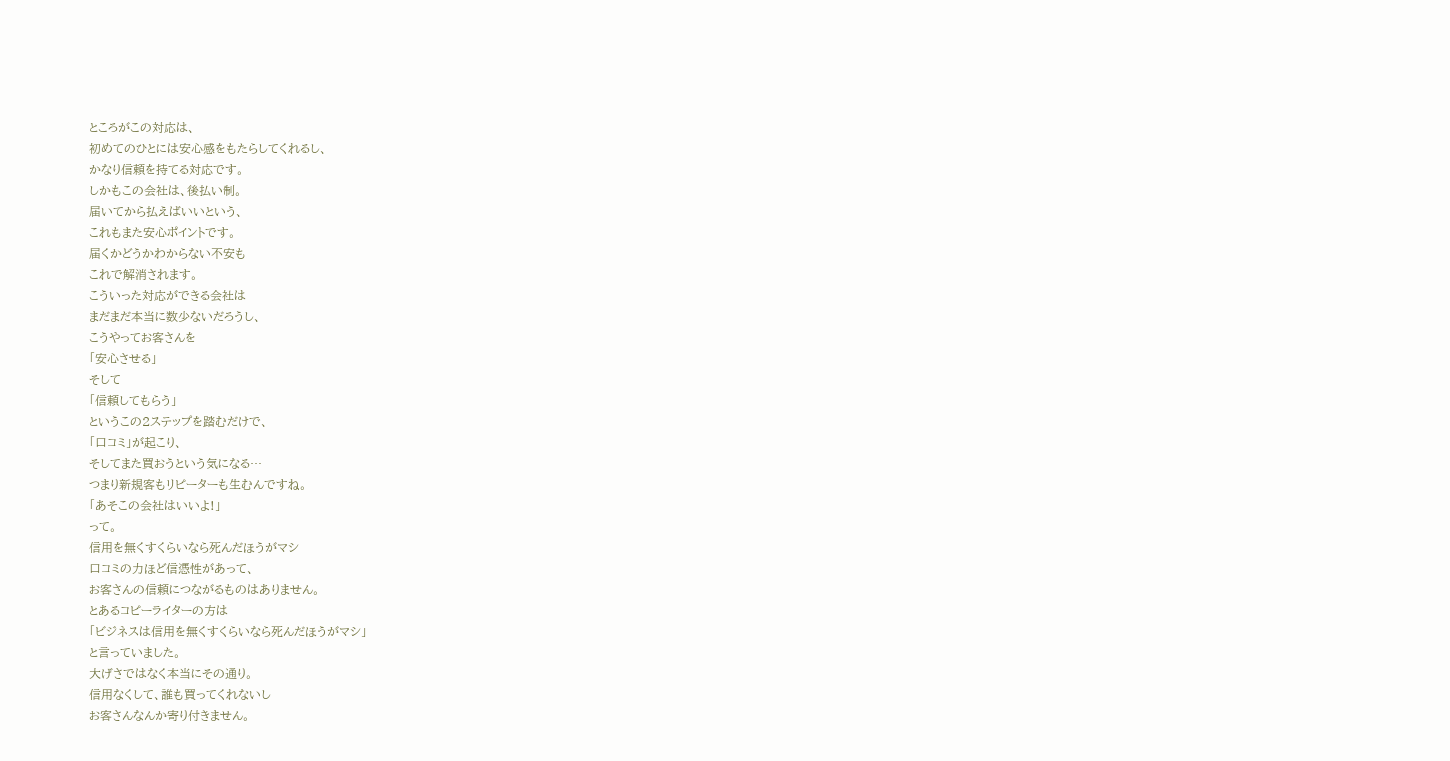ところがこの対応は、
初めてのひとには安心感をもたらしてくれるし、
かなり信頼を持てる対応です。
しかもこの会社は、後払い制。
届いてから払えばいいという、
これもまた安心ポイントです。
届くかどうかわからない不安も
これで解消されます。
こういった対応ができる会社は
まだまだ本当に数少ないだろうし、
こうやってお客さんを
「安心させる」
そして
「信頼してもらう」
というこの2ステップを踏むだけで、
「口コミ」が起こり、
そしてまた買おうという気になる…
つまり新規客もリピーターも生むんですね。
「あそこの会社はいいよ!」
って。
信用を無くすくらいなら死んだほうがマシ
口コミの力ほど信憑性があって、
お客さんの信頼につながるものはありません。
とあるコピーライターの方は
「ビジネスは信用を無くすくらいなら死んだほうがマシ」
と言っていました。
大げさではなく本当にその通り。
信用なくして、誰も買ってくれないし
お客さんなんか寄り付きません。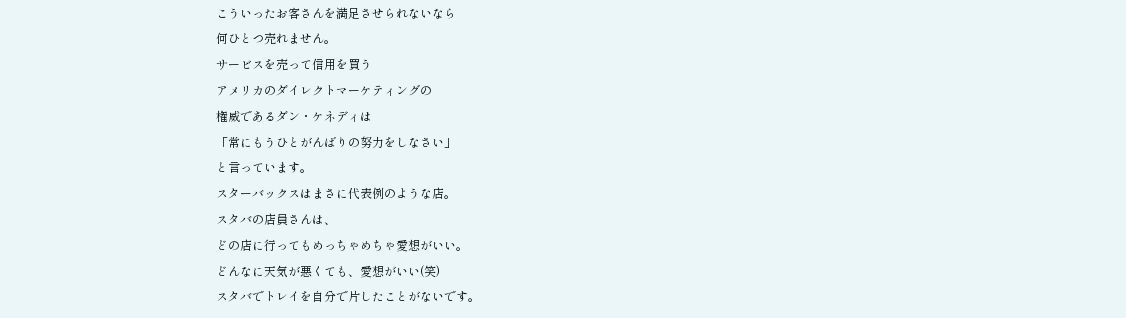こういったお客さんを満足させられないなら
何ひとつ売れません。
サービスを売って信用を買う
アメリカのダイレクトマーケティングの
権威であるダン・ケネディは
「常にもうひとがんばりの努力をしなさい」
と言っています。
スターバックスはまさに代表例のような店。
スタバの店員さんは、
どの店に行ってもめっちゃめちゃ愛想がいい。
どんなに天気が悪くても、愛想がいい(笑)
スタバでトレイを自分で片したことがないです。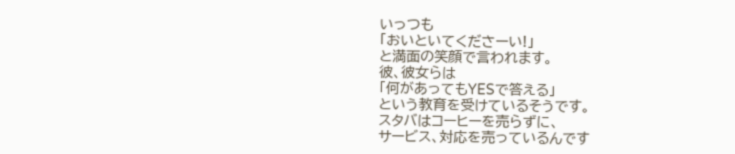いっつも
「おいといてくださーい!」
と満面の笑顔で言われます。
彼、彼女らは
「何があってもYESで答える」
という教育を受けているそうです。
スタバはコーヒーを売らずに、
サービス、対応を売っているんです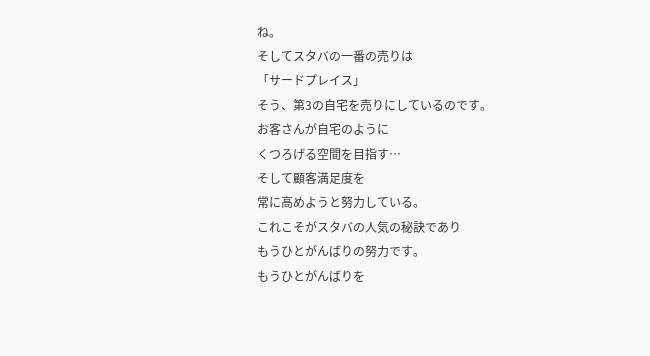ね。
そしてスタバの一番の売りは
「サードプレイス」
そう、第3の自宅を売りにしているのです。
お客さんが自宅のように
くつろげる空間を目指す…
そして顧客満足度を
常に高めようと努力している。
これこそがスタバの人気の秘訣であり
もうひとがんばりの努力です。
もうひとがんばりを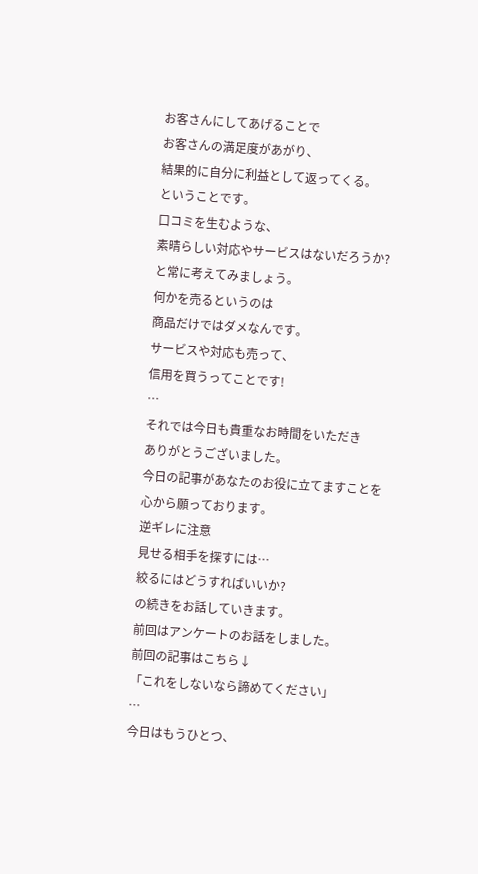お客さんにしてあげることで
お客さんの満足度があがり、
結果的に自分に利益として返ってくる。
ということです。
口コミを生むような、
素晴らしい対応やサービスはないだろうか?
と常に考えてみましょう。
何かを売るというのは
商品だけではダメなんです。
サービスや対応も売って、
信用を買うってことです!
…
それでは今日も貴重なお時間をいただき
ありがとうございました。
今日の記事があなたのお役に立てますことを
心から願っております。
逆ギレに注意
見せる相手を探すには…
絞るにはどうすればいいか?
の続きをお話していきます。
前回はアンケートのお話をしました。
前回の記事はこちら↓
「これをしないなら諦めてください」
…
今日はもうひとつ、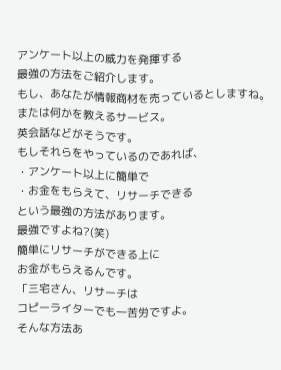アンケート以上の威力を発揮する
最強の方法をご紹介します。
もし、あなたが情報商材を売っているとしますね。
または何かを教えるサービス。
英会話などがそうです。
もしそれらをやっているのであれば、
・アンケート以上に簡単で
・お金をもらえて、リサーチできる
という最強の方法があります。
最強ですよね?(笑)
簡単にリサーチができる上に
お金がもらえるんです。
「三宅さん、リサーチは
コピーライターでも一苦労ですよ。
そんな方法あ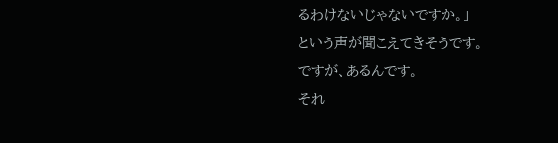るわけないじゃないですか。」
という声が聞こえてきそうです。
ですが、あるんです。
それ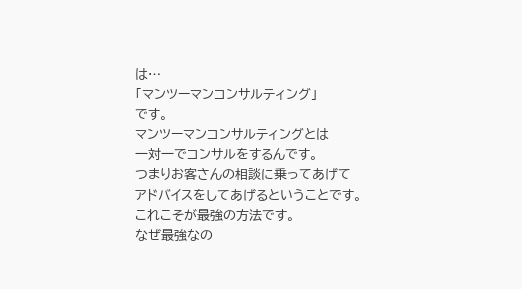は…
「マンツーマンコンサルティング」
です。
マンツーマンコンサルティングとは
一対一でコンサルをするんです。
つまりお客さんの相談に乗ってあげて
アドバイスをしてあげるということです。
これこそが最強の方法です。
なぜ最強なの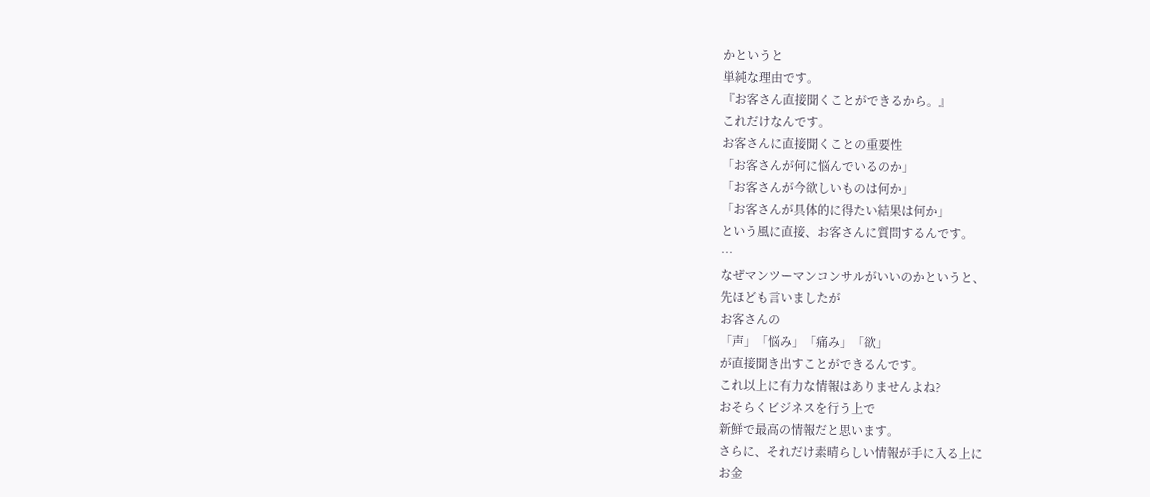かというと
単純な理由です。
『お客さん直接聞くことができるから。』
これだけなんです。
お客さんに直接聞くことの重要性
「お客さんが何に悩んでいるのか」
「お客さんが今欲しいものは何か」
「お客さんが具体的に得たい結果は何か」
という風に直接、お客さんに質問するんです。
…
なぜマンツーマンコンサルがいいのかというと、
先ほども言いましたが
お客さんの
「声」「悩み」「痛み」「欲」
が直接聞き出すことができるんです。
これ以上に有力な情報はありませんよね?
おそらくビジネスを行う上で
新鮮で最高の情報だと思います。
さらに、それだけ素晴らしい情報が手に入る上に
お金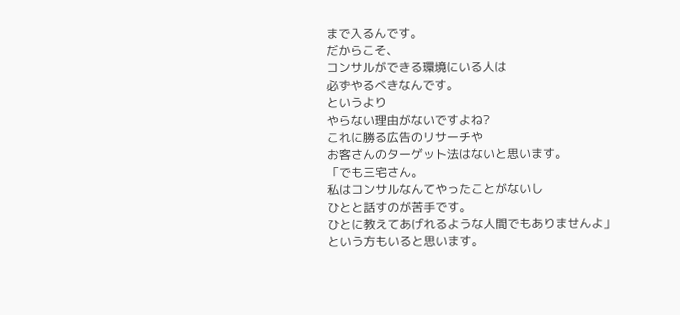まで入るんです。
だからこそ、
コンサルができる環境にいる人は
必ずやるべきなんです。
というより
やらない理由がないですよね?
これに勝る広告のリサーチや
お客さんのターゲット法はないと思います。
「でも三宅さん。
私はコンサルなんてやったことがないし
ひとと話すのが苦手です。
ひとに教えてあげれるような人間でもありませんよ」
という方もいると思います。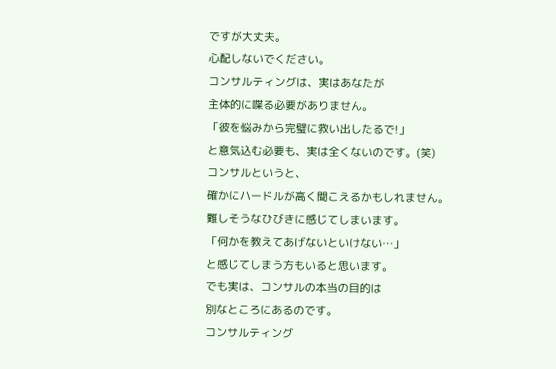ですが大丈夫。
心配しないでください。
コンサルティングは、実はあなたが
主体的に喋る必要がありません。
「彼を悩みから完璧に救い出したるで!」
と意気込む必要も、実は全くないのです。(笑)
コンサルというと、
確かにハードルが高く聞こえるかもしれません。
難しそうなひびきに感じてしまいます。
「何かを教えてあげないといけない…」
と感じてしまう方もいると思います。
でも実は、コンサルの本当の目的は
別なところにあるのです。
コンサルティング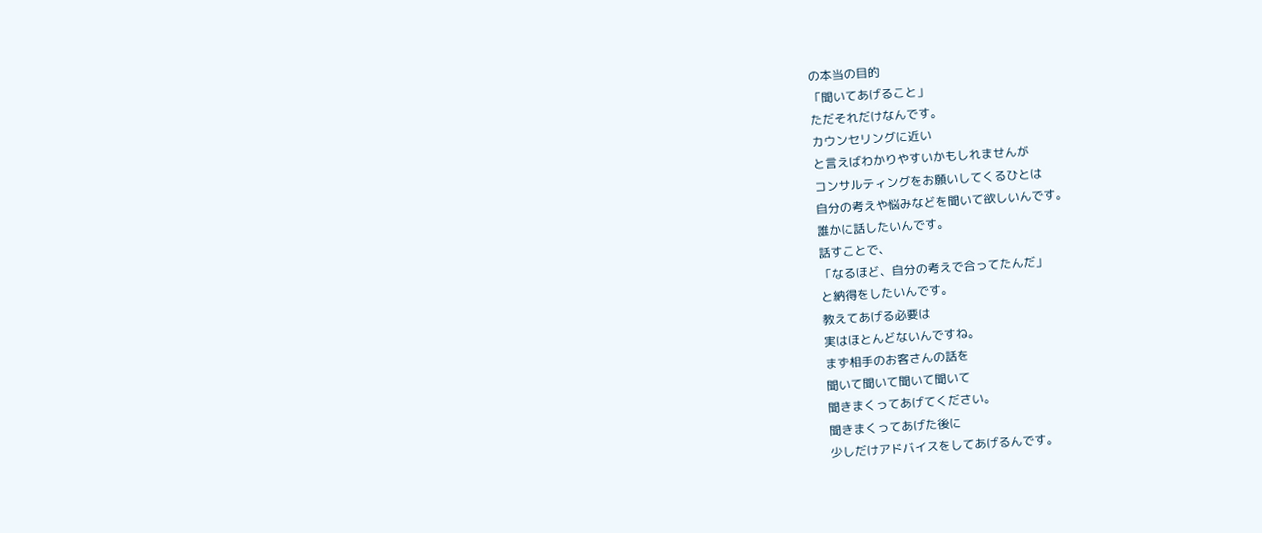の本当の目的
「聞いてあげること」
ただそれだけなんです。
カウンセリングに近い
と言えばわかりやすいかもしれませんが
コンサルティングをお願いしてくるひとは
自分の考えや悩みなどを聞いて欲しいんです。
誰かに話したいんです。
話すことで、
「なるほど、自分の考えで合ってたんだ」
と納得をしたいんです。
教えてあげる必要は
実はほとんどないんですね。
まず相手のお客さんの話を
聞いて聞いて聞いて聞いて
聞きまくってあげてください。
聞きまくってあげた後に
少しだけアドバイスをしてあげるんです。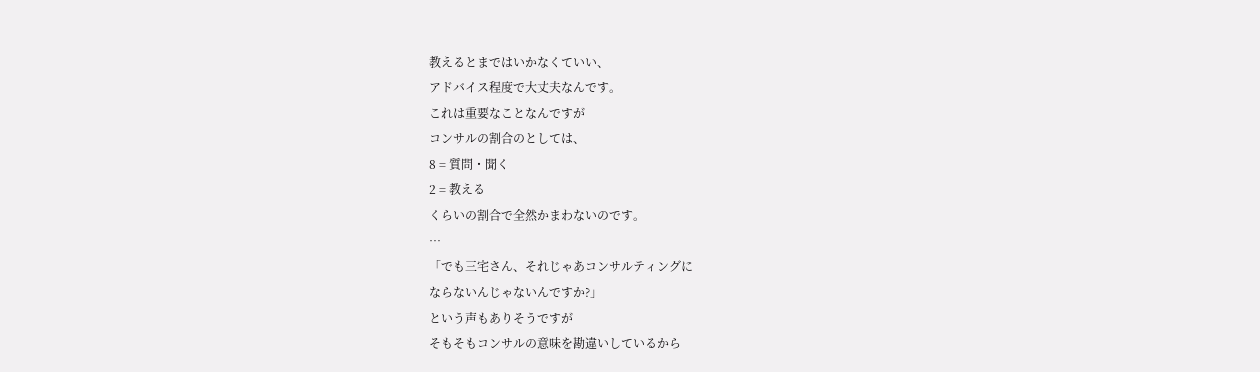教えるとまではいかなくていい、
アドバイス程度で大丈夫なんです。
これは重要なことなんですが
コンサルの割合のとしては、
8 = 質問・聞く
2 = 教える
くらいの割合で全然かまわないのです。
…
「でも三宅さん、それじゃあコンサルティングに
ならないんじゃないんですか?」
という声もありそうですが
そもそもコンサルの意味を勘違いしているから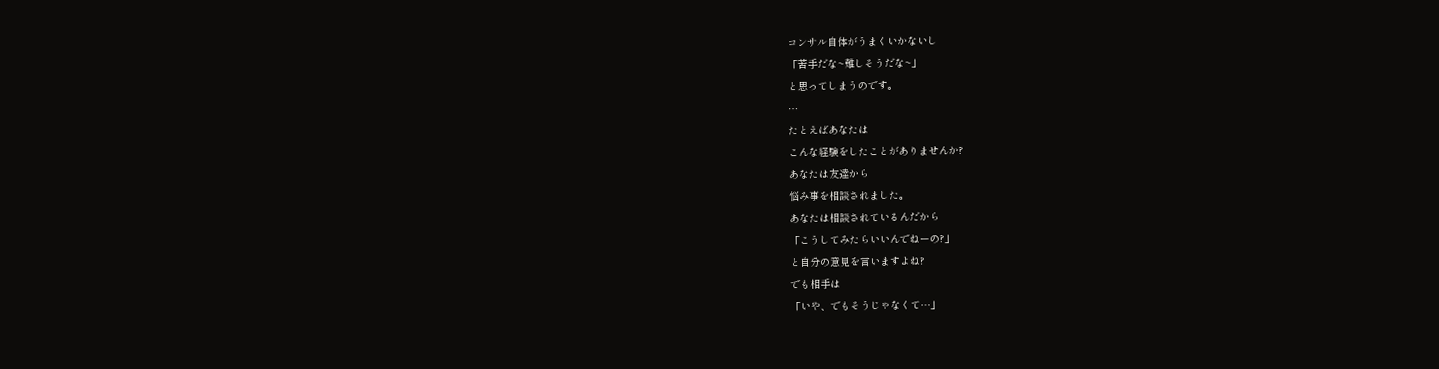コンサル自体がうまくいかないし
「苦手だな~難しそうだな~」
と思ってしまうのです。
…
たとえばあなたは
こんな経験をしたことがありませんか?
あなたは友達から
悩み事を相談されました。
あなたは相談されているんだから
「こうしてみたらいいんでねーの?」
と自分の意見を言いますよね?
でも相手は
「いや、でもそうじゃなくて…」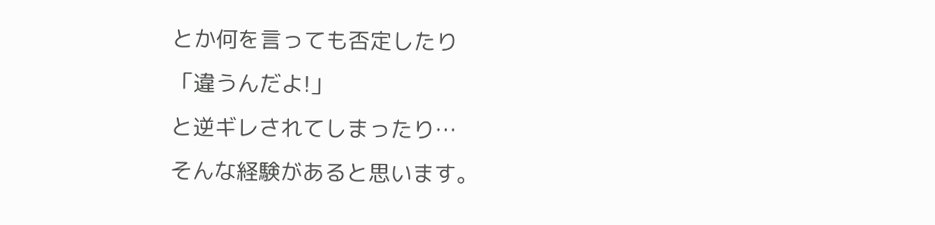とか何を言っても否定したり
「違うんだよ!」
と逆ギレされてしまったり…
そんな経験があると思います。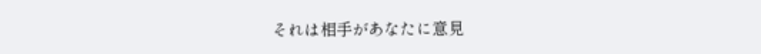それは相手があなたに意見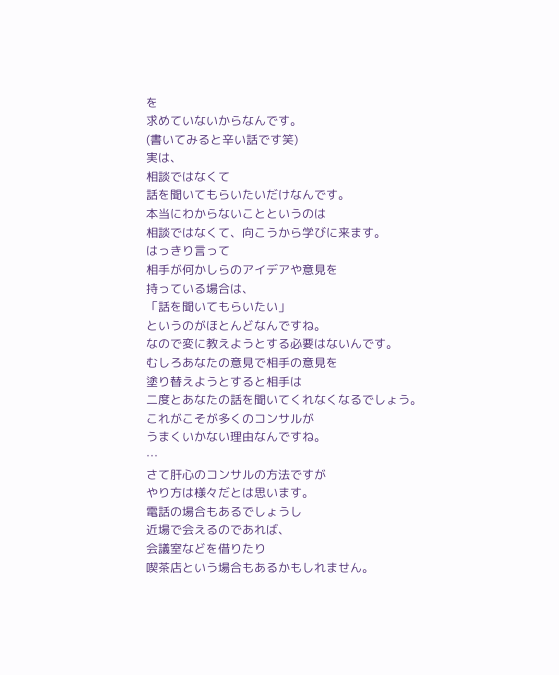を
求めていないからなんです。
(書いてみると辛い話です笑)
実は、
相談ではなくて
話を聞いてもらいたいだけなんです。
本当にわからないことというのは
相談ではなくて、向こうから学びに来ます。
はっきり言って
相手が何かしらのアイデアや意見を
持っている場合は、
「話を聞いてもらいたい」
というのがほとんどなんですね。
なので変に教えようとする必要はないんです。
むしろあなたの意見で相手の意見を
塗り替えようとすると相手は
二度とあなたの話を聞いてくれなくなるでしょう。
これがこそが多くのコンサルが
うまくいかない理由なんですね。
…
さて肝心のコンサルの方法ですが
やり方は様々だとは思います。
電話の場合もあるでしょうし
近場で会えるのであれば、
会議室などを借りたり
喫茶店という場合もあるかもしれません。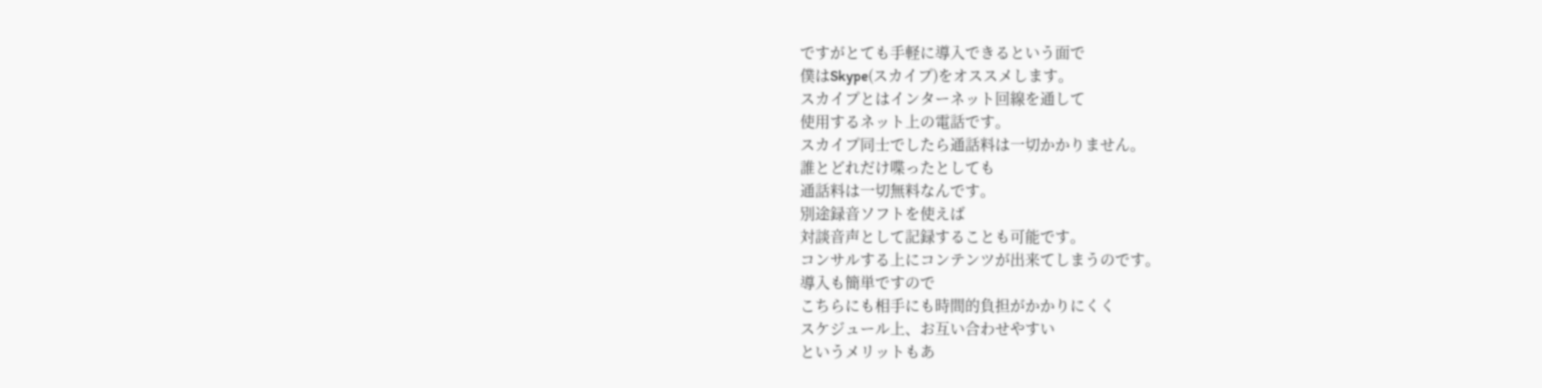ですがとても手軽に導入できるという面で
僕はSkype(スカイプ)をオススメします。
スカイプとはインターネット回線を通して
使用するネット上の電話です。
スカイプ同士でしたら通話料は一切かかりません。
誰とどれだけ喋ったとしても
通話料は一切無料なんです。
別途録音ソフトを使えば
対談音声として記録することも可能です。
コンサルする上にコンテンツが出来てしまうのです。
導入も簡単ですので
こちらにも相手にも時間的負担がかかりにくく
スケジュール上、お互い合わせやすい
というメリットもあ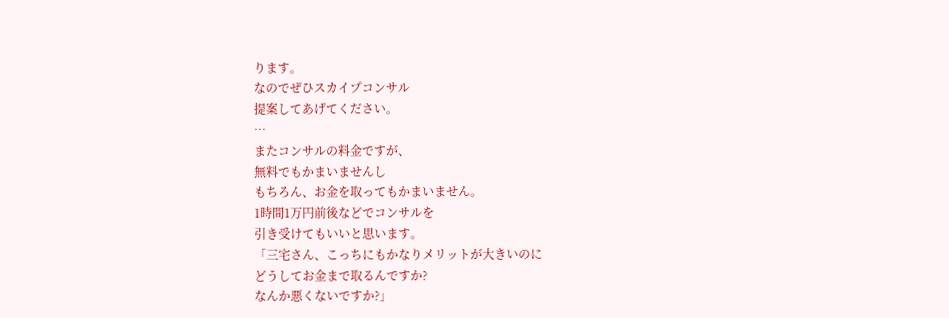ります。
なのでぜひスカイプコンサル
提案してあげてください。
…
またコンサルの料金ですが、
無料でもかまいませんし
もちろん、お金を取ってもかまいません。
1時間1万円前後などでコンサルを
引き受けてもいいと思います。
「三宅さん、こっちにもかなりメリットが大きいのに
どうしてお金まで取るんですか?
なんか悪くないですか?」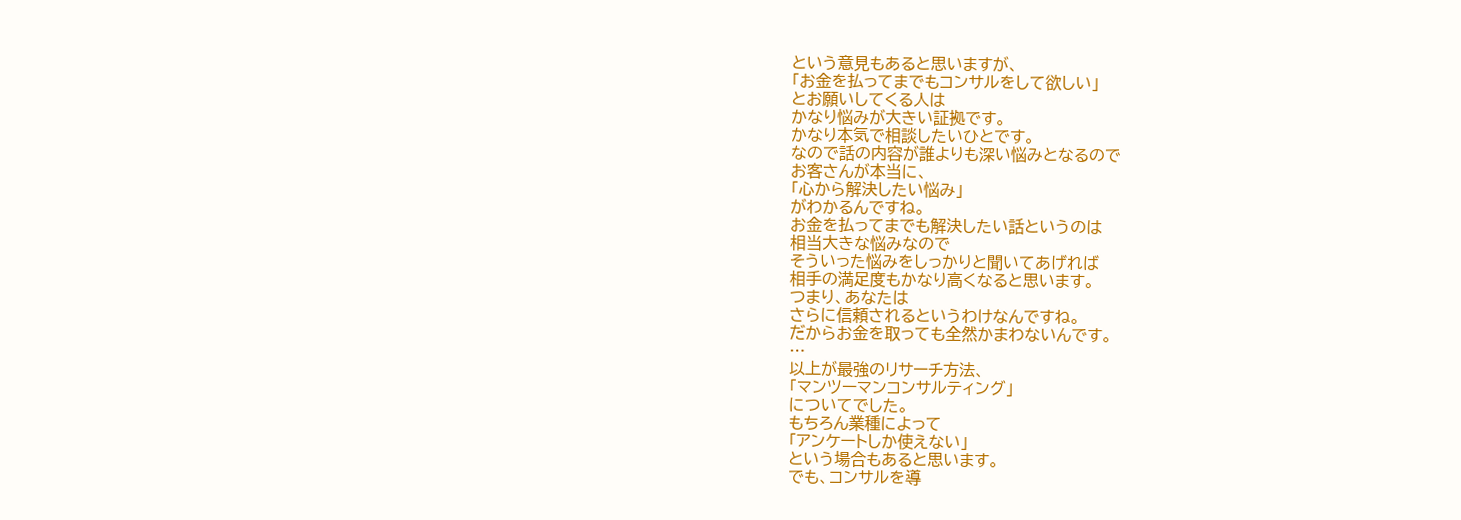という意見もあると思いますが、
「お金を払ってまでもコンサルをして欲しい」
とお願いしてくる人は
かなり悩みが大きい証拠です。
かなり本気で相談したいひとです。
なので話の内容が誰よりも深い悩みとなるので
お客さんが本当に、
「心から解決したい悩み」
がわかるんですね。
お金を払ってまでも解決したい話というのは
相当大きな悩みなので
そういった悩みをしっかりと聞いてあげれば
相手の満足度もかなり高くなると思います。
つまり、あなたは
さらに信頼されるというわけなんですね。
だからお金を取っても全然かまわないんです。
…
以上が最強のリサーチ方法、
「マンツーマンコンサルティング」
についてでした。
もちろん業種によって
「アンケートしか使えない」
という場合もあると思います。
でも、コンサルを導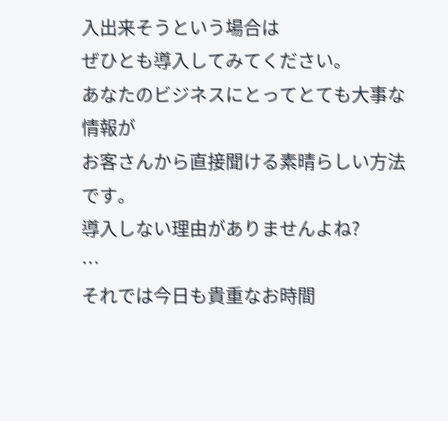入出来そうという場合は
ぜひとも導入してみてください。
あなたのビジネスにとってとても大事な情報が
お客さんから直接聞ける素晴らしい方法です。
導入しない理由がありませんよね?
…
それでは今日も貴重なお時間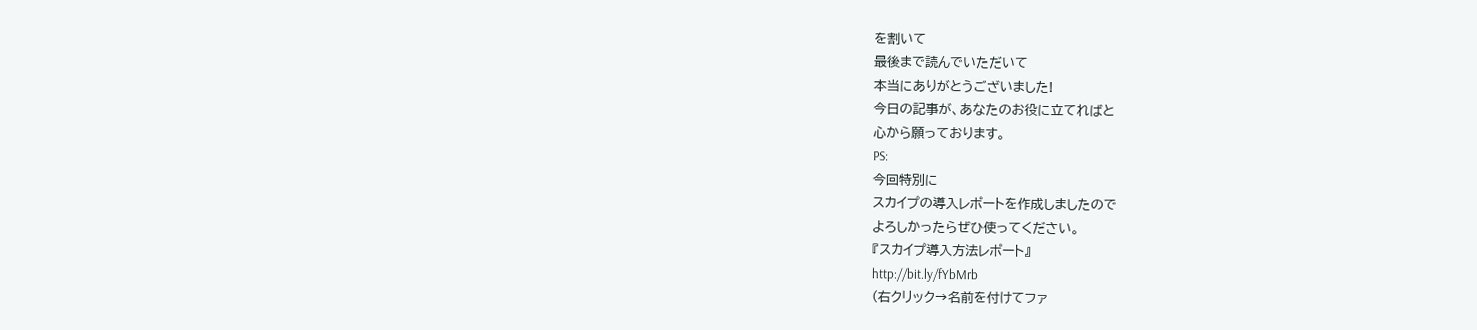を割いて
最後まで読んでいただいて
本当にありがとうございました!
今日の記事が、あなたのお役に立てればと
心から願っております。
PS:
今回特別に
スカイプの導入レポートを作成しましたので
よろしかったらぜひ使ってください。
『スカイプ導入方法レポート』
http://bit.ly/fYbMrb
(右クリック→名前を付けてファ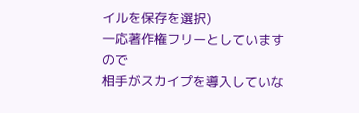イルを保存を選択)
一応著作権フリーとしていますので
相手がスカイプを導入していな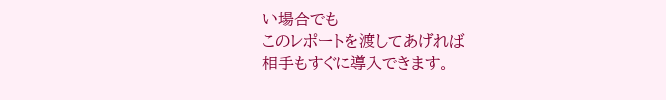い場合でも
このレポートを渡してあげれば
相手もすぐに導入できます。